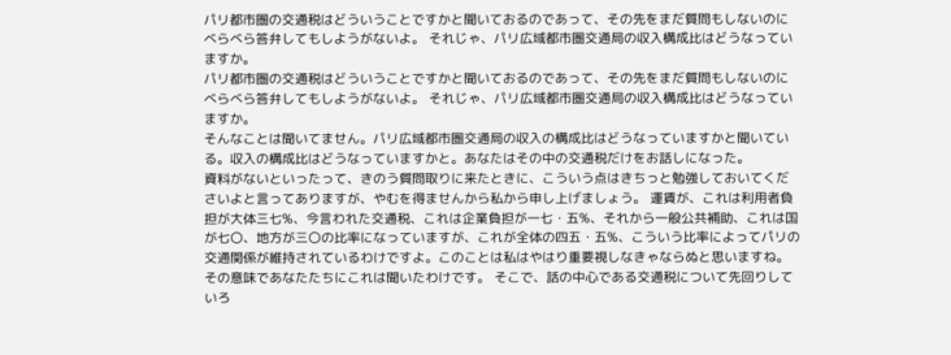パリ都市圏の交通税はどういうことですかと聞いておるのであって、その先をまだ質問もしないのにべらべら答弁してもしようがないよ。 それじゃ、パリ広域都市圏交通局の収入構成比はどうなっていますか。
パリ都市圏の交通税はどういうことですかと聞いておるのであって、その先をまだ質問もしないのにべらべら答弁してもしようがないよ。 それじゃ、パリ広域都市圏交通局の収入構成比はどうなっていますか。
そんなことは聞いてません。パリ広域都市圏交通局の収入の構成比はどうなっていますかと聞いている。収入の構成比はどうなっていますかと。あなたはその中の交通税だけをお話しになった。
資料がないといったって、きのう質問取りに来たときに、こういう点はきちっと勉強しておいてくださいよと言ってありますが、やむを得ませんから私から申し上げましょう。 運賃が、これは利用者負担が大体三七%、今言われた交通税、これは企業負担が一七・五%、それから一般公共補助、これは国が七〇、地方が三〇の比率になっていますが、これが全体の四五・五%、こういう比率によってパリの交通関係が維持されているわけですよ。このことは私はやはり重要視しなきゃならぬと思いますね。その意味であなたたちにこれは聞いたわけです。 そこで、話の中心である交通税について先回りしていろ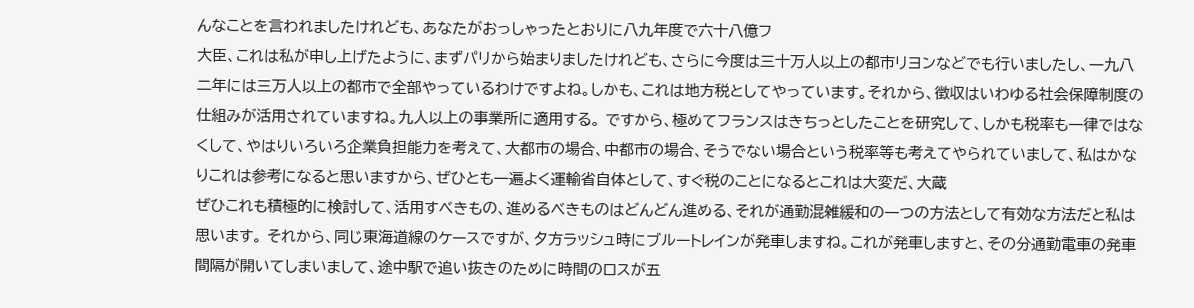んなことを言われましたけれども、あなたがおっしゃったとおりに八九年度で六十八億フ
大臣、これは私が申し上げたように、まずパリから始まりましたけれども、さらに今度は三十万人以上の都市リヨンなどでも行いましたし、一九八二年には三万人以上の都市で全部やっているわけですよね。しかも、これは地方税としてやっています。それから、徴収はいわゆる社会保障制度の仕組みが活用されていますね。九人以上の事業所に適用する。 ですから、極めてフランスはきちっとしたことを研究して、しかも税率も一律ではなくして、やはりいろいろ企業負担能力を考えて、大都市の場合、中都市の場合、そうでない場合という税率等も考えてやられていまして、私はかなりこれは参考になると思いますから、ぜひとも一遍よく運輸省自体として、すぐ税のことになるとこれは大変だ、大蔵
ぜひこれも積極的に検討して、活用すべきもの、進めるべきものはどんどん進める、それが通勤混雑緩和の一つの方法として有効な方法だと私は思います。 それから、同じ東海道線のケースですが、夕方ラッシュ時にブルートレインが発車しますね。これが発車しますと、その分通勤電車の発車間隔が開いてしまいまして、途中駅で追い抜きのために時間のロスが五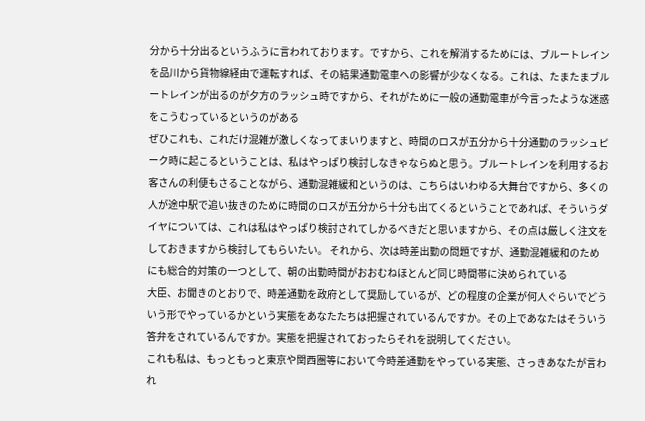分から十分出るというふうに言われております。ですから、これを解消するためには、ブルートレインを品川から貨物線経由で運転すれば、その結果通勤電車への影響が少なくなる。これは、たまたまブルートレインが出るのが夕方のラッシュ時ですから、それがために一般の通勤電車が今言ったような迷惑をこうむっているというのがある
ぜひこれも、これだけ混雑が激しくなってまいりますと、時間のロスが五分から十分通勤のラッシュピーク時に起こるということは、私はやっぱり検討しなきゃならぬと思う。ブルートレインを利用するお客さんの利便もさることながら、通勤混雑緩和というのは、こちらはいわゆる大舞台ですから、多くの人が途中駅で追い抜きのために時間のロスが五分から十分も出てくるということであれば、そういうダイヤについては、これは私はやっぱり検討されてしかるべきだと思いますから、その点は厳しく注文をしておきますから検討してもらいたい。 それから、次は時差出勤の問題ですが、通勤混雑緩和のためにも総合的対策の一つとして、朝の出勤時間がおおむねほとんど同じ時間帯に決められている
大臣、お聞きのとおりで、時差通勤を政府として奨励しているが、どの程度の企業が何人ぐらいでどういう形でやっているかという実態をあなたたちは把握されているんですか。その上であなたはそういう答弁をされているんですか。実態を把握されておったらそれを説明してください。
これも私は、もっともっと東京や関西圏等において今時差通勤をやっている実態、さっきあなたが言われ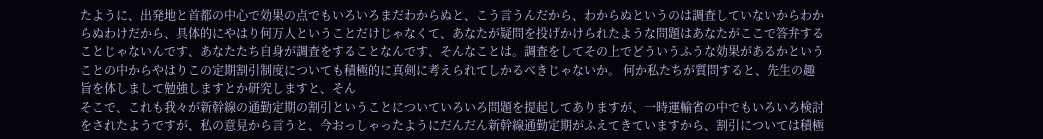たように、出発地と首都の中心で効果の点でもいろいろまだわからぬと、こう言うんだから、わからぬというのは調査していないからわからぬわけだから、具体的にやはり何万人ということだけじゃなくて、あなたが疑問を投げかけられたような問題はあなたがここで答弁することじゃないんです、あなたたち自身が調査をすることなんです、そんなことは。調査をしてその上でどういうふうな効果があるかということの中からやはりこの定期割引制度についても積極的に真剣に考えられてしかるべきじゃないか。 何か私たちが質問すると、先生の趣旨を体しまして勉強しますとか研究しますと、そん
そこで、これも我々が新幹線の通勤定期の割引ということについていろいろ問題を提起してありますが、一時運輸省の中でもいろいろ検討をされたようですが、私の意見から言うと、今おっしゃったようにだんだん新幹線通勤定期がふえてきていますから、割引については積極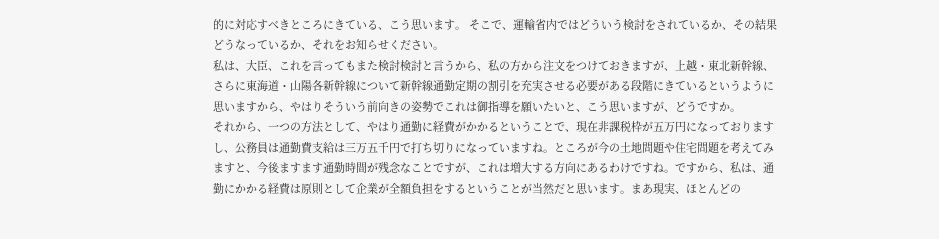的に対応すべきところにきている、こう思います。 そこで、運輸省内ではどういう検討をされているか、その結果どうなっているか、それをお知らせください。
私は、大臣、これを言ってもまた検討検討と言うから、私の方から注文をつけておきますが、上越・東北新幹線、さらに東海道・山陽各新幹線について新幹線通勤定期の割引を充実させる必要がある段階にきているというように思いますから、やはりそういう前向きの姿勢でこれは御指導を願いたいと、こう思いますが、どうですか。
それから、一つの方法として、やはり通勤に経費がかかるということで、現在非課税枠が五万円になっておりますし、公務員は通勤費支給は三万五千円で打ち切りになっていますね。ところが今の土地問題や住宅問題を考えてみますと、今後ますます通勤時間が残念なことですが、これは増大する方向にあるわけですね。ですから、私は、通勤にかかる経費は原則として企業が全額負担をするということが当然だと思います。まあ現実、ほとんどの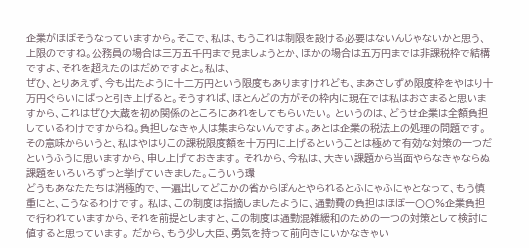企業がほぼそうなっていますから。そこで、私は、もうこれは制限を設ける必要はないんじゃないかと思う、上限のですね。公務員の場合は三万五千円まで見ましょうとか、ほかの場合は五万円までは非課税枠で結構ですよ、それを超えたのはだめですよと。私は、
ぜひ、とりあえず、今も出たように十二万円という限度もありますけれども、まあさしずめ限度枠をやはり十万円ぐらいにばっと引き上げると。そうすれば、ほとんどの方がその枠内に現在では私はおさまると思いますから、これはぜひ大蔵を初め関係のところにあれをしてもらいたい。 というのは、どうせ企業は全額負担しているわけですからね。負担しなきゃ人は集まらないんですよ。あとは企業の税法上の処理の問題です。その意味からいうと、私はやはりこの課税限度額を十万円に上げるということは極めて有効な対策の一つだというふうに思いますから、申し上げておきます。 それから、今私は、大きい課題から当面やらなきゃならぬ課題をいろいろずっと挙げていきました。こういう環
どうもあなたたちは消極的で、一遍出してどこかの省からぽんとやられるとふにゃふにゃとなって、もう慎重にと、こうなるわけです。 私は、この制度は指摘しましたように、通勤費の負担はほぼ一〇〇%企業負担で行われていますから、それを前提としますと、この制度は通勤混雑緩和のための一つの対策として検討に値すると思っています。 だから、もう少し大臣、勇気を持って前向きにいかなきゃい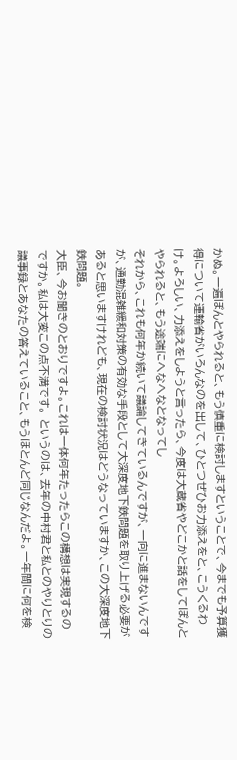かぬ。一遍ぽんとやられると、もう慎重に検討しますということで、今までも予算獲得について運輸省がいろんなのを出して、ひとつぜひお力添えをと、こうくるわけ。よろしい、力添えをしようと言ったら、今度は大蔵省やどこかと話をしてぽんとやられると、もう途端にへなへなとなってし
それから、これも何年か続いて議論してきているんですが、一向に進まないんですが、通勤混雑緩和対策の有効な手段として大深度地下鉄問題を取り上げる必要があると思いますけれども、現在の検討状況はどうなっていますか、この大深度地下鉄問題。
大臣、今お聞きのとおりですよ。これは一体何年たったらこの構想は実現するのですか。私は大変この点不満です。 というのは、去年の中村君と私とのやりとりの議事録とあなたの答えていること、もうほとんど同じなんだよ。一年間に何を検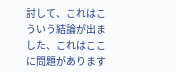討して、これはこういう結論が出ました、これはここに問題があります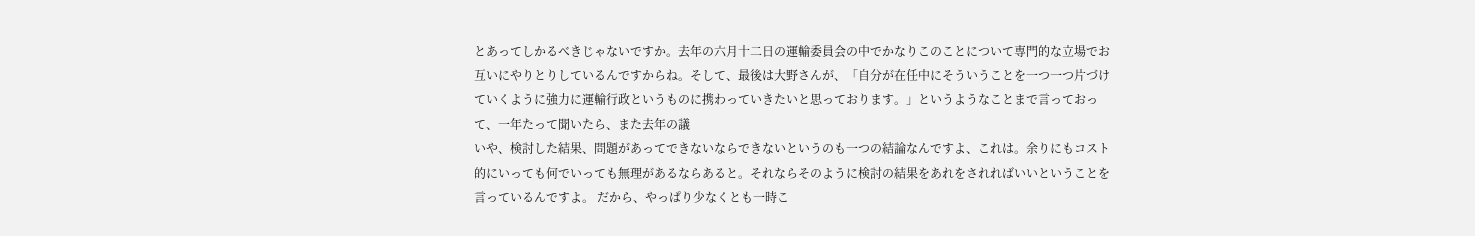とあってしかるべきじゃないですか。去年の六月十二日の運輸委員会の中でかなりこのことについて専門的な立場でお互いにやりとりしているんですからね。そして、最後は大野さんが、「自分が在任中にそういうことを一つ一つ片づけていくように強力に運輸行政というものに携わっていきたいと思っております。」というようなことまで言っておって、一年たって聞いたら、また去年の議
いや、検討した結果、問題があってできないならできないというのも一つの結論なんですよ、これは。余りにもコスト的にいっても何でいっても無理があるならあると。それならそのように検討の結果をあれをされればいいということを言っているんですよ。 だから、やっぱり少なくとも一時こ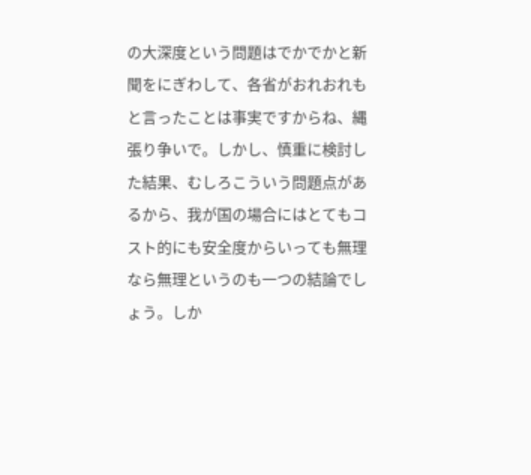の大深度という問題はでかでかと新聞をにぎわして、各省がおれおれもと言ったことは事実ですからね、縄張り争いで。しかし、慎重に検討した結果、むしろこういう問題点があるから、我が国の場合にはとてもコスト的にも安全度からいっても無理なら無理というのも一つの結論でしょう。しか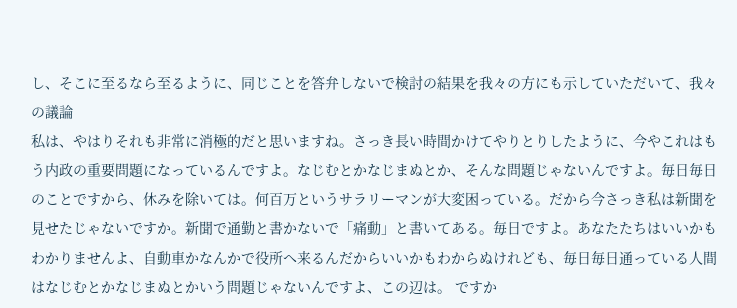し、そこに至るなら至るように、同じことを答弁しないで検討の結果を我々の方にも示していただいて、我々の議論
私は、やはりそれも非常に消極的だと思いますね。さっき長い時間かけてやりとりしたように、今やこれはもう内政の重要問題になっているんですよ。なじむとかなじまぬとか、そんな問題じゃないんですよ。毎日毎日のことですから、休みを除いては。何百万というサラリーマンが大変困っている。だから今さっき私は新聞を見せたじゃないですか。新聞で通勤と書かないで「痛動」と書いてある。毎日ですよ。あなたたちはいいかもわかりませんよ、自動車かなんかで役所へ来るんだからいいかもわからぬけれども、毎日毎日通っている人間はなじむとかなじまぬとかいう問題じゃないんですよ、この辺は。 ですか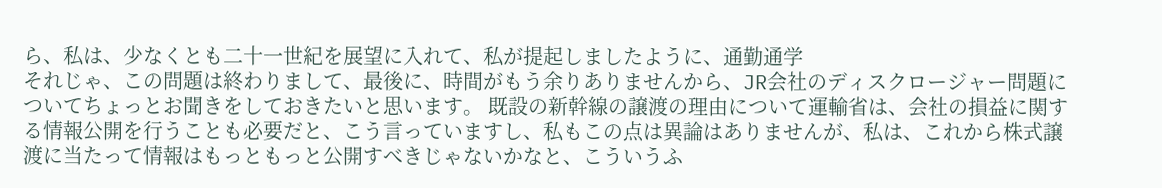ら、私は、少なくとも二十一世紀を展望に入れて、私が提起しましたように、通勤通学
それじゃ、この問題は終わりまして、最後に、時間がもう余りありませんから、JR会社のディスクロージャー問題についてちょっとお聞きをしておきたいと思います。 既設の新幹線の譲渡の理由について運輸省は、会社の損益に関する情報公開を行うことも必要だと、こう言っていますし、私もこの点は異論はありませんが、私は、これから株式譲渡に当たって情報はもっともっと公開すべきじゃないかなと、こういうふ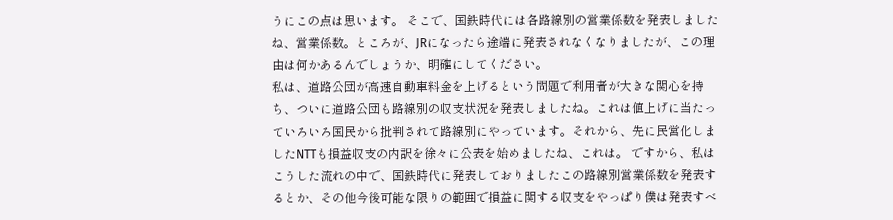うにこの点は思います。 そこで、国鉄時代には各路線別の営業係数を発表しましたね、営業係数。ところが、JRになったら途端に発表されなくなりましたが、この理由は何かあるんでしょうか、明確にしてください。
私は、道路公団が高速自動車料金を上げるという問題で利用者が大きな関心を持ち、ついに道路公団も路線別の収支状況を発表しましたね。これは値上げに当たっていろいろ国民から批判されて路線別にやっています。それから、先に民営化しましたNTTも損益収支の内訳を徐々に公表を始めましたね、これは。 ですから、私はこうした流れの中で、国鉄時代に発表しておりましたこの路線別営業係数を発表するとか、その他今後可能な限りの範囲で損益に関する収支をやっぱり僕は発表すべ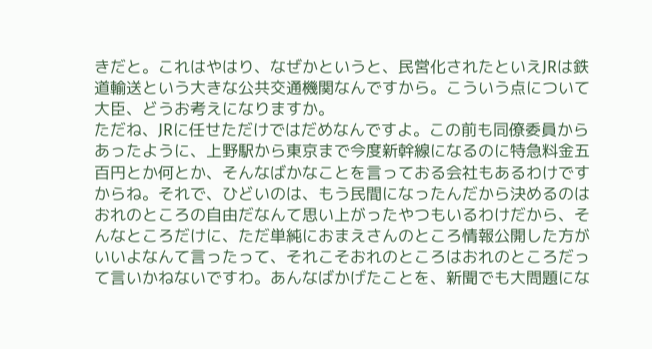きだと。これはやはり、なぜかというと、民営化されたといえJRは鉄道輸送という大きな公共交通機関なんですから。こういう点について大臣、どうお考えになりますか。
ただね、JRに任せただけではだめなんですよ。この前も同僚委員からあったように、上野駅から東京まで今度新幹線になるのに特急料金五百円とか何とか、そんなばかなことを言っておる会社もあるわけですからね。それで、ひどいのは、もう民間になったんだから決めるのはおれのところの自由だなんて思い上がったやつもいるわけだから、そんなところだけに、ただ単純におまえさんのところ情報公開した方がいいよなんて言ったって、それこそおれのところはおれのところだって言いかねないですわ。あんなばかげたことを、新聞でも大問題にな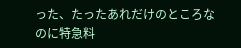った、たったあれだけのところなのに特急料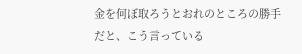金を何ぼ取ろうとおれのところの勝手だと、こう言っている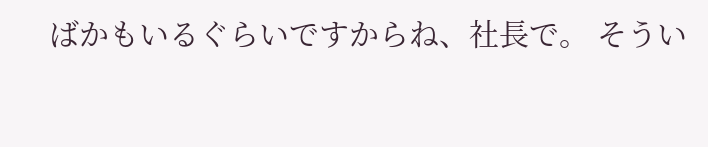ばかもいるぐらいですからね、社長で。 そうい